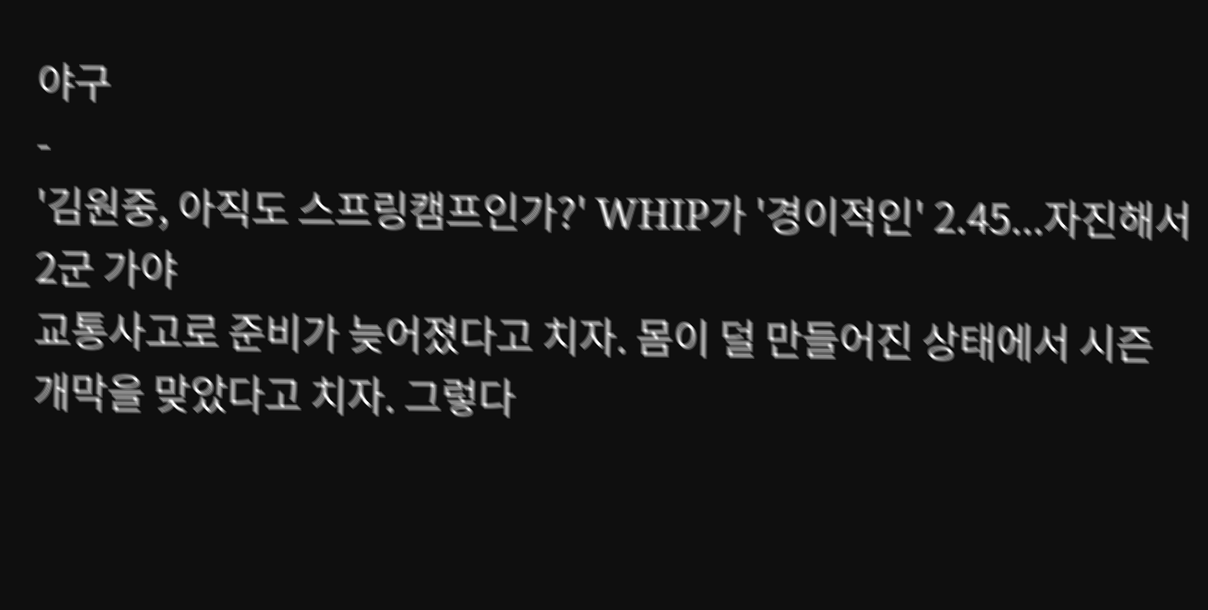야구
-
'김원중, 아직도 스프링캠프인가?' WHIP가 '경이적인' 2.45...자진해서 2군 가야
교통사고로 준비가 늦어졌다고 치자. 몸이 덜 만들어진 상태에서 시즌 개막을 맞았다고 치자. 그렇다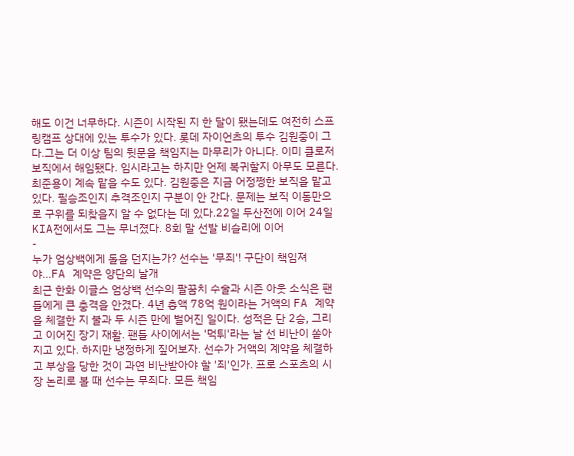해도 이건 너무하다. 시즌이 시작된 지 한 달이 됐는데도 여전히 스프링캠프 상대에 있는 투수가 있다. 롯데 자이언츠의 투수 김원중이 그다.그는 더 이상 팀의 뒷문을 책임지는 마무리가 아니다. 이미 클로저 보직에서 해임됐다. 임시라고는 하지만 언제 복귀할지 아무도 모른다. 최준용이 계속 맡을 수도 있다. 김원중은 지금 어정쩡한 보직을 맡고 있다. 필승조인지 추격조인지 구분이 안 간다. 문제는 보직 이동만으로 구위를 되찾을지 알 수 없다는 데 있다.22일 두산전에 이어 24일 KIA전에서도 그는 무너졌다. 8회 말 선발 비슬리에 이어
-
누가 엄상백에게 돌을 던지는가? 선수는 '무죄'! 구단이 책임져야...FA 계약은 양단의 날개
최근 한화 이글스 엄상백 선수의 팔꿈치 수술과 시즌 아웃 소식은 팬들에게 큰 충격을 안겼다. 4년 총액 78억 원이라는 거액의 FA 계약을 체결한 지 불과 두 시즌 만에 벌어진 일이다. 성적은 단 2승, 그리고 이어진 장기 재활. 팬들 사이에서는 '먹튀'라는 날 선 비난이 쏟아지고 있다. 하지만 냉정하게 짚어보자. 선수가 거액의 계약을 체결하고 부상을 당한 것이 과연 비난받아야 할 '죄'인가. 프로 스포츠의 시장 논리로 볼 때 선수는 무죄다. 모든 책임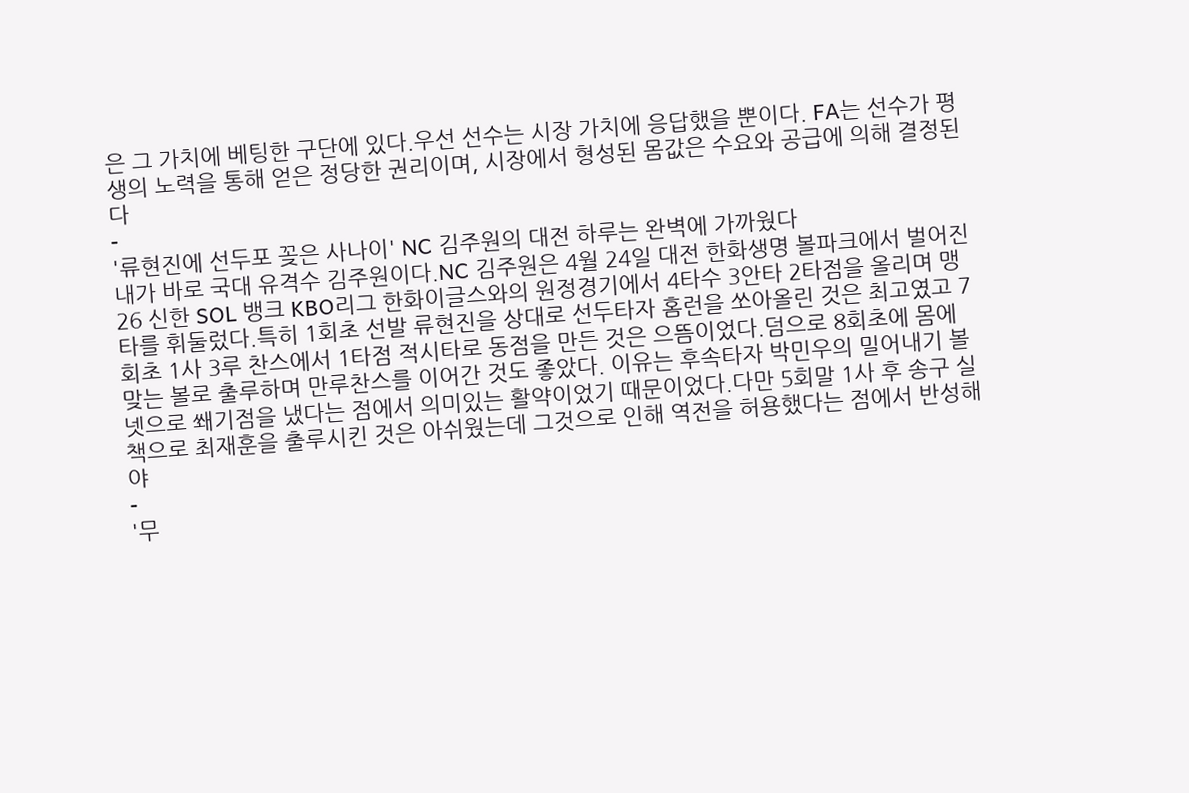은 그 가치에 베팅한 구단에 있다.우선 선수는 시장 가치에 응답했을 뿐이다. FA는 선수가 평생의 노력을 통해 얻은 정당한 권리이며, 시장에서 형성된 몸값은 수요와 공급에 의해 결정된다
-
'류현진에 선두포 꽂은 사나이' NC 김주원의 대전 하루는 완벽에 가까웠다
내가 바로 국대 유격수 김주원이다.NC 김주원은 4월 24일 대전 한화생명 볼파크에서 벌어진 26 신한 SOL 뱅크 KBO리그 한화이글스와의 원정경기에서 4타수 3안타 2타점을 올리며 맹타를 휘둘렀다.특히 1회초 선발 류현진을 상대로 선두타자 홈런을 쏘아올린 것은 최고였고 7회초 1사 3루 찬스에서 1타점 적시타로 동점을 만든 것은 으뜸이었다.덤으로 8회초에 몸에 맞는 볼로 출루하며 만루찬스를 이어간 것도 좋았다. 이유는 후속타자 박민우의 밀어내기 볼넷으로 쐐기점을 냈다는 점에서 의미있는 활약이었기 때문이었다.다만 5회말 1사 후 송구 실책으로 최재훈을 출루시킨 것은 아쉬웠는데 그것으로 인해 역전을 허용했다는 점에서 반성해야
-
'무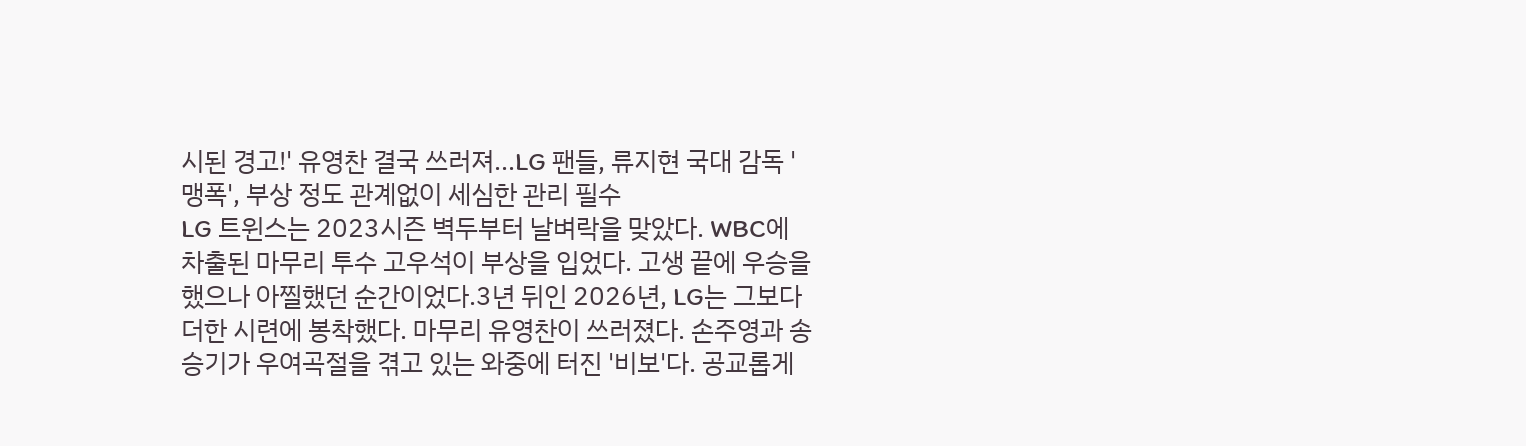시된 경고!' 유영찬 결국 쓰러져...LG 팬들, 류지현 국대 감독 '맹폭', 부상 정도 관계없이 세심한 관리 필수
LG 트윈스는 2023시즌 벽두부터 날벼락을 맞았다. WBC에 차출된 마무리 투수 고우석이 부상을 입었다. 고생 끝에 우승을 했으나 아찔했던 순간이었다.3년 뒤인 2026년, LG는 그보다 더한 시련에 봉착했다. 마무리 유영찬이 쓰러졌다. 손주영과 송승기가 우여곡절을 겪고 있는 와중에 터진 '비보'다. 공교롭게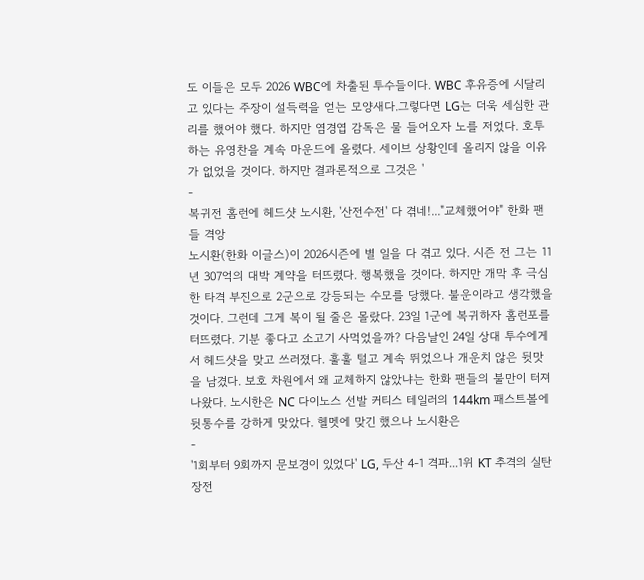도 이들은 모두 2026 WBC에 차출된 투수들이다. WBC 후유증에 시달리고 있다는 주장이 설득력을 얻는 모양새다.그렇다면 LG는 더욱 세심한 관리를 했어야 했다. 하지만 염경엽 감독은 물 들어오자 노를 저었다. 호투하는 유영찬을 계속 마운드에 올렸다. 세이브 상황인데 올리지 않을 이유가 없었을 것이다. 하지만 결과론적으로 그것은 '
-
복귀전 홈런에 헤드샷 노시환, '산전수전' 다 겪네!..."교체했어야" 한화 팬들 격앙
노시환(한화 이글스)이 2026시즌에 별 일을 다 겪고 있다. 시즌 전 그는 11년 307억의 대박 계약을 터뜨렸다. 행복했을 것이다. 하지만 개막 후 극심한 타격 부진으로 2군으로 강등되는 수모를 당했다. 불운이라고 생각했을 것이다. 그런데 그게 복이 될 줄은 몰랐다. 23일 1군에 복귀하자 홈런포를 터뜨렸다. 기분 좋다고 소고기 사먹었을까? 다음날인 24일 상대 투수에게서 헤드샷을 맞고 쓰러졌다. 훌훌 털고 계속 뛰었으나 개운치 않은 뒷맛을 남겼다. 보호 차원에서 왜 교체하지 않았냐는 한화 팬들의 불만이 터져나왔다. 노시한은 NC 다이노스 선발 커티스 테일러의 144km 패스트볼에 뒷통수를 강하게 맞았다. 헬멧에 맞긴 했으나 노시환은
-
'1회부터 9회까지 문보경이 있었다' LG, 두산 4-1 격파...1위 KT 추격의 실탄 장전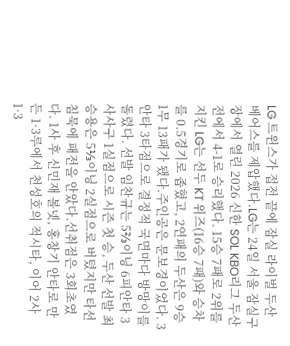LG 트윈스가 접전 끝에 잠실 라이벌 두산 베어스를 제압했다.LG는 24일 서울 잠실구장에서 열린 2026 신한 SOL KBO리그 두산전에서 4-1로 승리했다. 15승 7패로 2위를 지킨 LG는 선두 KT 위즈(16승 7패)와 승차를 0.5경기로 좁혔고, 2연패의 두산은 9승 1무 13패가 됐다.주인공은 문보경이었다. 3안타 3타점으로 결정적 국면마다 방망이를 돌렸다. 선발 임찬규는 5⅔이닝 6피안타 3사사구 1실점으로 시즌 첫 승, 두산 선발 최승용은 5⅓이닝 2실점으로 버텼지만 타선 침묵에 패전을 안았다.선취점은 3회초였다. 1사 후 신민재 볼넷, 홍창기 안타로 만든 1·3루에서 천성호의 적시타, 이어 2사 1·3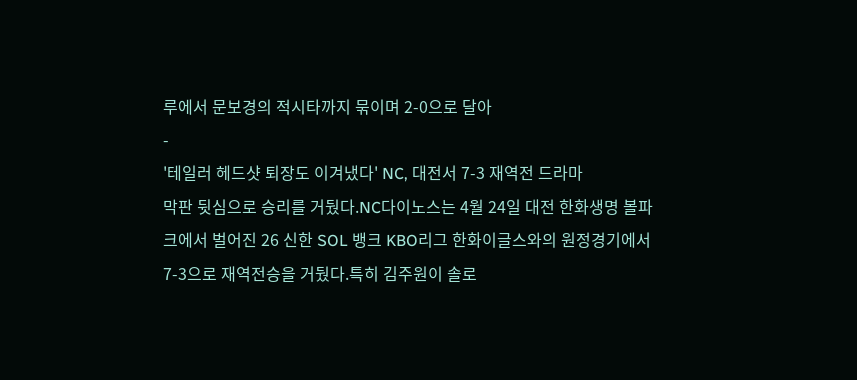루에서 문보경의 적시타까지 묶이며 2-0으로 달아
-
'테일러 헤드샷 퇴장도 이겨냈다' NC, 대전서 7-3 재역전 드라마
막판 뒷심으로 승리를 거뒀다.NC다이노스는 4월 24일 대전 한화생명 볼파크에서 벌어진 26 신한 SOL 뱅크 KBO리그 한화이글스와의 원정경기에서 7-3으로 재역전승을 거뒀다.특히 김주원이 솔로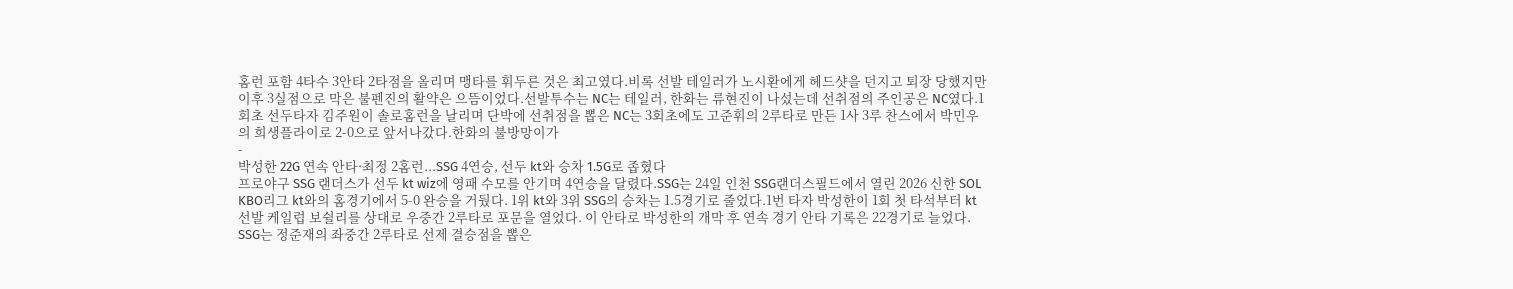홈런 포함 4타수 3안타 2타점을 올리며 맹타를 휘두른 것은 최고였다.비록 선발 테일러가 노시환에게 헤드샷을 던지고 퇴장 당했지만 이후 3실점으로 막은 불펜진의 활약은 으뜸이었다.선발투수는 NC는 테일러, 한화는 류현진이 나섰는데 선취점의 주인공은 NC였다.1회초 선두타자 김주원이 솔로홈런을 날리며 단박에 선취점을 뽑은 NC는 3회초에도 고준휘의 2루타로 만든 1사 3루 찬스에서 박민우의 희생플라이로 2-0으로 앞서나갔다.한화의 불방망이가
-
박성한 22G 연속 안타·최정 2홈런...SSG 4연승, 선두 kt와 승차 1.5G로 좁혔다
프로야구 SSG 랜더스가 선두 kt wiz에 영패 수모를 안기며 4연승을 달렸다.SSG는 24일 인천 SSG랜더스필드에서 열린 2026 신한 SOL KBO리그 kt와의 홈경기에서 5-0 완승을 거뒀다. 1위 kt와 3위 SSG의 승차는 1.5경기로 줄었다.1번 타자 박성한이 1회 첫 타석부터 kt 선발 케일럽 보쉴리를 상대로 우중간 2루타로 포문을 열었다. 이 안타로 박성한의 개막 후 연속 경기 안타 기록은 22경기로 늘었다. SSG는 정준재의 좌중간 2루타로 선제 결승점을 뽑은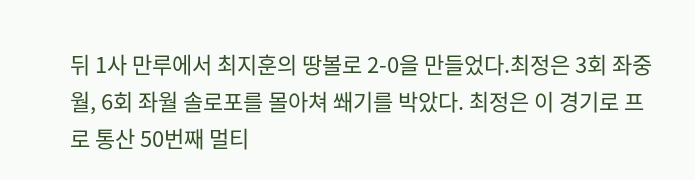뒤 1사 만루에서 최지훈의 땅볼로 2-0을 만들었다.최정은 3회 좌중월, 6회 좌월 솔로포를 몰아쳐 쐐기를 박았다. 최정은 이 경기로 프로 통산 50번째 멀티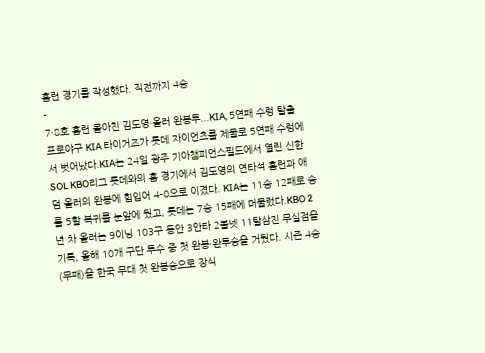홈런 경기를 작성했다. 직전까지 4승
-
7·8호 홈런 몰아친 김도영·올러 완봉투...KIA, 5연패 수렁 탈출
프로야구 KIA 타이거즈가 롯데 자이언츠를 제물로 5연패 수렁에서 벗어났다.KIA는 24일 광주 기아챔피언스필드에서 열린 신한 SOL KBO리그 롯데와의 홈 경기에서 김도영의 연타석 홈런과 애덤 올러의 완봉에 힘입어 4-0으로 이겼다. KIA는 11승 12패로 승률 5할 복귀를 눈앞에 뒀고, 롯데는 7승 15패에 머물렀다.KBO 2년 차 올러는 9이닝 103구 동안 3안타 2볼넷 11탈삼진 무실점을 기록, 올해 10개 구단 투수 중 첫 완봉·완투승을 거뒀다. 시즌 4승(무패)을 한국 무대 첫 완봉승으로 장식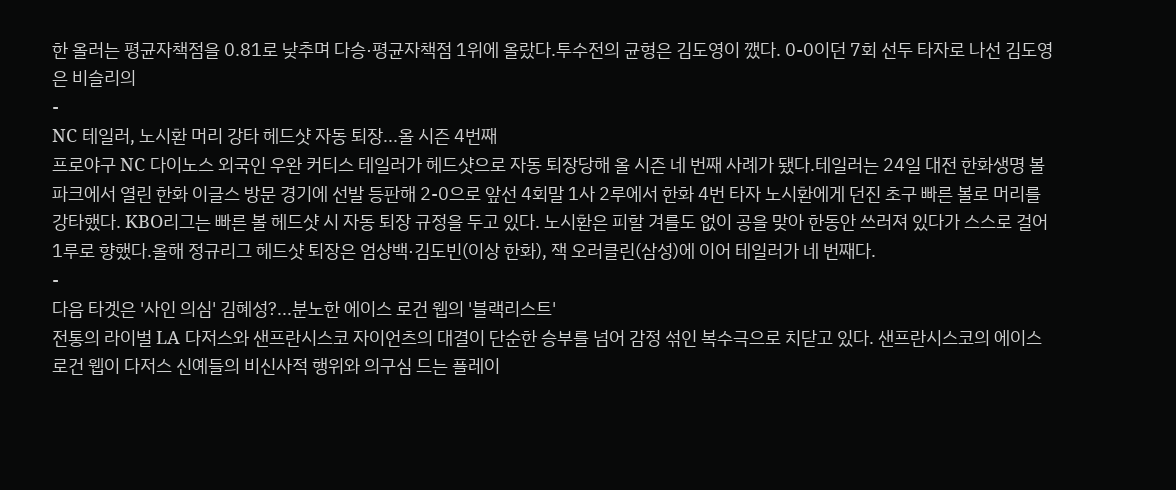한 올러는 평균자책점을 0.81로 낮추며 다승·평균자책점 1위에 올랐다.투수전의 균형은 김도영이 깼다. 0-0이던 7회 선두 타자로 나선 김도영은 비슬리의
-
NC 테일러, 노시환 머리 강타 헤드샷 자동 퇴장...올 시즌 4번째
프로야구 NC 다이노스 외국인 우완 커티스 테일러가 헤드샷으로 자동 퇴장당해 올 시즌 네 번째 사례가 됐다.테일러는 24일 대전 한화생명 볼파크에서 열린 한화 이글스 방문 경기에 선발 등판해 2-0으로 앞선 4회말 1사 2루에서 한화 4번 타자 노시환에게 던진 초구 빠른 볼로 머리를 강타했다. KBO리그는 빠른 볼 헤드샷 시 자동 퇴장 규정을 두고 있다. 노시환은 피할 겨를도 없이 공을 맞아 한동안 쓰러져 있다가 스스로 걸어 1루로 향했다.올해 정규리그 헤드샷 퇴장은 엄상백·김도빈(이상 한화), 잭 오러클린(삼성)에 이어 테일러가 네 번째다.
-
다음 타겟은 '사인 의심' 김혜성?...분노한 에이스 로건 웹의 '블랙리스트'
전통의 라이벌 LA 다저스와 샌프란시스코 자이언츠의 대결이 단순한 승부를 넘어 감정 섞인 복수극으로 치닫고 있다. 샌프란시스코의 에이스 로건 웹이 다저스 신예들의 비신사적 행위와 의구심 드는 플레이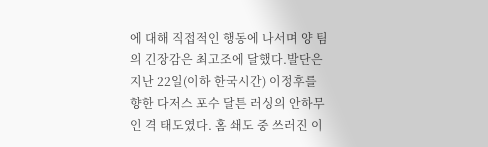에 대해 직접적인 행동에 나서며 양 팀의 긴장감은 최고조에 달했다.발단은 지난 22일(이하 한국시간) 이정후를 향한 다저스 포수 달튼 러싱의 안하무인 격 태도였다. 홈 쇄도 중 쓰러진 이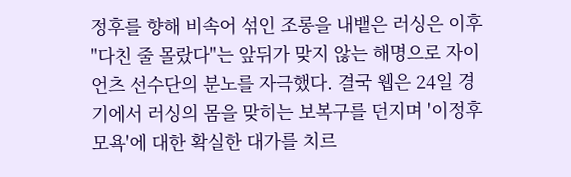정후를 향해 비속어 섞인 조롱을 내뱉은 러싱은 이후 "다친 줄 몰랐다"는 앞뒤가 맞지 않는 해명으로 자이언츠 선수단의 분노를 자극했다. 결국 웹은 24일 경기에서 러싱의 몸을 맞히는 보복구를 던지며 '이정후 모욕'에 대한 확실한 대가를 치르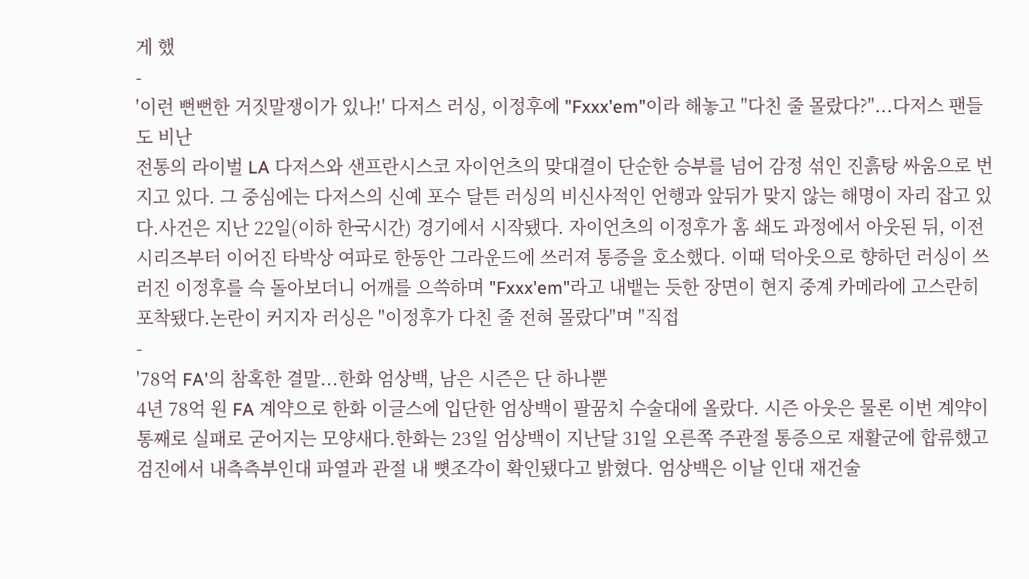게 했
-
'이런 뻔뻔한 거짓말쟁이가 있나!' 다저스 러싱, 이정후에 "Fxxx'em"이라 해놓고 "다친 줄 몰랐다?"...다저스 팬들도 비난
전통의 라이벌 LA 다저스와 샌프란시스코 자이언츠의 맞대결이 단순한 승부를 넘어 감정 섞인 진흙탕 싸움으로 번지고 있다. 그 중심에는 다저스의 신예 포수 달튼 러싱의 비신사적인 언행과 앞뒤가 맞지 않는 해명이 자리 잡고 있다.사건은 지난 22일(이하 한국시간) 경기에서 시작됐다. 자이언츠의 이정후가 홈 쇄도 과정에서 아웃된 뒤, 이전 시리즈부터 이어진 타박상 여파로 한동안 그라운드에 쓰러져 통증을 호소했다. 이때 덕아웃으로 향하던 러싱이 쓰러진 이정후를 슥 돌아보더니 어깨를 으쓱하며 "Fxxx'em"라고 내뱉는 듯한 장면이 현지 중계 카메라에 고스란히 포착됐다.논란이 커지자 러싱은 "이정후가 다친 줄 전혀 몰랐다"며 "직접
-
'78억 FA'의 참혹한 결말...한화 엄상백, 남은 시즌은 단 하나뿐
4년 78억 원 FA 계약으로 한화 이글스에 입단한 엄상백이 팔꿈치 수술대에 올랐다. 시즌 아웃은 물론 이번 계약이 통째로 실패로 굳어지는 모양새다.한화는 23일 엄상백이 지난달 31일 오른쪽 주관절 통증으로 재활군에 합류했고 검진에서 내측측부인대 파열과 관절 내 뼛조각이 확인됐다고 밝혔다. 엄상백은 이날 인대 재건술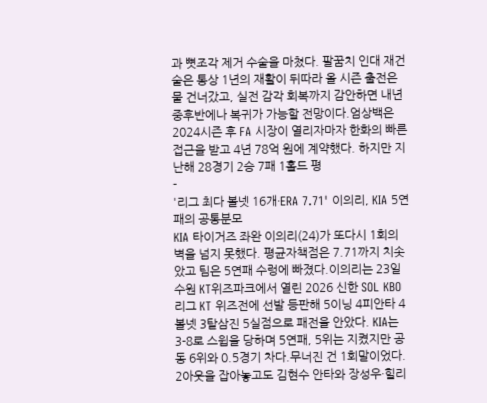과 뼛조각 제거 수술을 마쳤다. 팔꿈치 인대 재건술은 통상 1년의 재활이 뒤따라 올 시즌 출전은 물 건너갔고, 실전 감각 회복까지 감안하면 내년 중후반에나 복귀가 가능할 전망이다.엄상백은 2024시즌 후 FA 시장이 열리자마자 한화의 빠른 접근을 받고 4년 78억 원에 계약했다. 하지만 지난해 28경기 2승 7패 1홀드 평
-
'리그 최다 볼넷 16개·ERA 7.71' 이의리, KIA 5연패의 공통분모
KIA 타이거즈 좌완 이의리(24)가 또다시 1회의 벽을 넘지 못했다. 평균자책점은 7.71까지 치솟았고 팀은 5연패 수렁에 빠졌다.이의리는 23일 수원 KT위즈파크에서 열린 2026 신한 SOL KBO리그 KT 위즈전에 선발 등판해 5이닝 4피안타 4볼넷 3탈삼진 5실점으로 패전을 안았다. KIA는 3-8로 스윕을 당하며 5연패, 5위는 지켰지만 공동 6위와 0.5경기 차다.무너진 건 1회말이었다. 2아웃을 잡아놓고도 김현수 안타와 장성우·힐리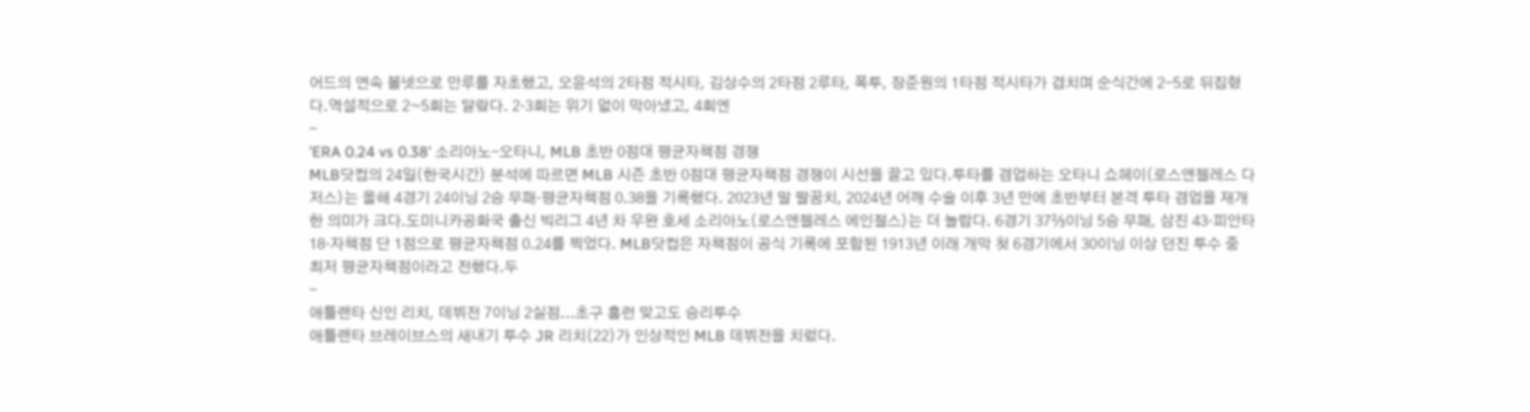어드의 연속 볼넷으로 만루를 자초했고, 오윤석의 2타점 적시타, 김상수의 2타점 2루타, 폭투, 장준원의 1타점 적시타가 겹치며 순식간에 2-5로 뒤집혔다.역설적으로 2~5회는 달랐다. 2·3회는 위기 없이 막아냈고, 4회엔
-
'ERA 0.24 vs 0.38' 소리아노-오타니, MLB 초반 0점대 평균자책점 경쟁
MLB닷컴의 24일(한국시간) 분석에 따르면 MLB 시즌 초반 0점대 평균자책점 경쟁이 시선을 끌고 있다.투타를 겸업하는 오타니 쇼헤이(로스앤젤레스 다저스)는 올해 4경기 24이닝 2승 무패·평균자책점 0.38을 기록했다. 2023년 말 팔꿈치, 2024년 어깨 수술 이후 3년 만에 초반부터 본격 투타 겸업을 재개한 의미가 크다.도미니카공화국 출신 빅리그 4년 차 우완 호세 소리아노(로스앤젤레스 에인절스)는 더 놀랍다. 6경기 37⅔이닝 5승 무패, 삼진 43·피안타 18·자책점 단 1점으로 평균자책점 0.24를 찍었다. MLB닷컴은 자책점이 공식 기록에 포함된 1913년 이래 개막 첫 6경기에서 30이닝 이상 던진 투수 중 최저 평균자책점이라고 전했다.두
-
애틀랜타 신인 리치, 데뷔전 7이닝 2실점...초구 홈런 맞고도 승리투수
애틀랜타 브레이브스의 새내기 투수 JR 리치(22)가 인상적인 MLB 데뷔전을 치렀다.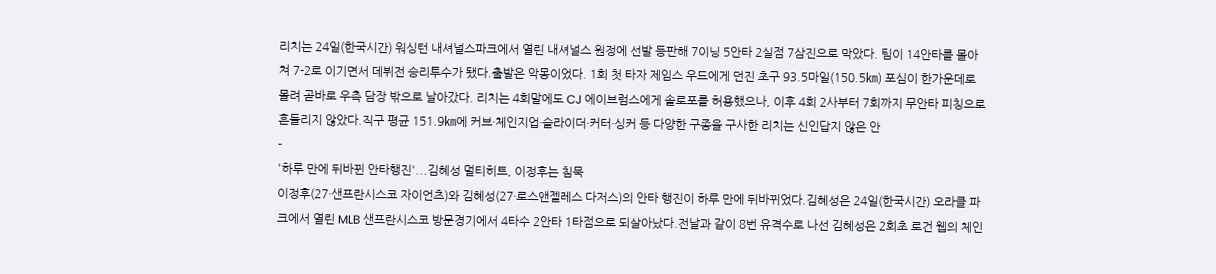리치는 24일(한국시간) 워싱턴 내셔널스파크에서 열린 내셔널스 원정에 선발 등판해 7이닝 5안타 2실점 7삼진으로 막았다. 팀이 14안타를 몰아쳐 7-2로 이기면서 데뷔전 승리투수가 됐다.출발은 악몽이었다. 1회 첫 타자 제임스 우드에게 던진 초구 93.5마일(150.5㎞) 포심이 한가운데로 몰려 곧바로 우측 담장 밖으로 날아갔다. 리치는 4회말에도 CJ 에이브럼스에게 솔로포를 허용했으나, 이후 4회 2사부터 7회까지 무안타 피칭으로 흔들리지 않았다.직구 평균 151.9㎞에 커브·체인지업·슬라이더·커터·싱커 등 다양한 구종을 구사한 리치는 신인답지 않은 안
-
'하루 만에 뒤바뀐 안타행진'...김혜성 멀티히트, 이정후는 침묵
이정후(27·샌프란시스코 자이언츠)와 김혜성(27·로스앤젤레스 다저스)의 안타 행진이 하루 만에 뒤바뀌었다.김혜성은 24일(한국시간) 오라클 파크에서 열린 MLB 샌프란시스코 방문경기에서 4타수 2안타 1타점으로 되살아났다.전날과 같이 8번 유격수로 나선 김혜성은 2회초 로건 웹의 체인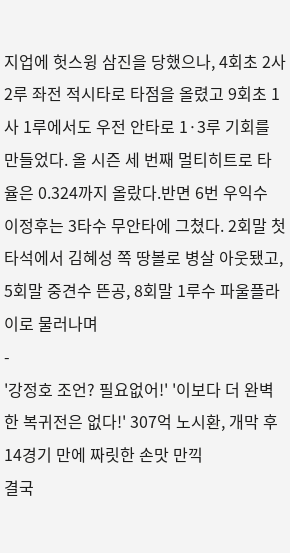지업에 헛스윙 삼진을 당했으나, 4회초 2사 2루 좌전 적시타로 타점을 올렸고 9회초 1사 1루에서도 우전 안타로 1·3루 기회를 만들었다. 올 시즌 세 번째 멀티히트로 타율은 0.324까지 올랐다.반면 6번 우익수 이정후는 3타수 무안타에 그쳤다. 2회말 첫 타석에서 김혜성 쪽 땅볼로 병살 아웃됐고, 5회말 중견수 뜬공, 8회말 1루수 파울플라이로 물러나며
-
'강정호 조언? 필요없어!' '이보다 더 완벽한 복귀전은 없다!' 307억 노시환, 개막 후 14경기 만에 짜릿한 손맛 만끽
결국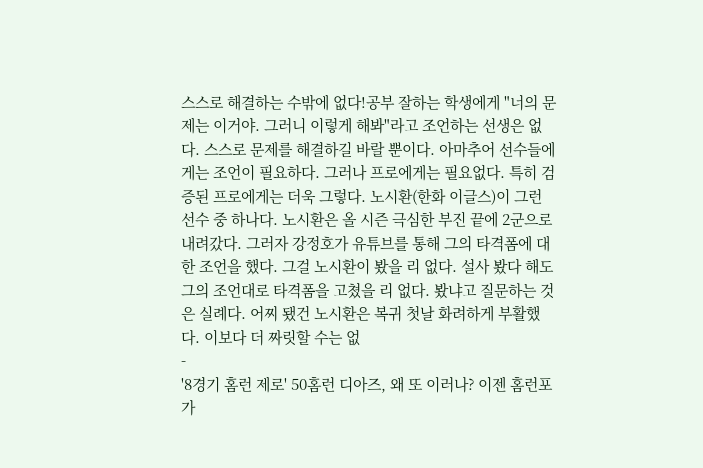스스로 해결하는 수밖에 없다!공부 잘하는 학생에게 "너의 문제는 이거야. 그러니 이렇게 해봐"라고 조언하는 선생은 없다. 스스로 문제를 해결하길 바랄 뿐이다. 아마추어 선수들에게는 조언이 필요하다. 그러나 프로에게는 필요없다. 특히 검증된 프로에게는 더욱 그렇다. 노시환(한화 이글스)이 그런 선수 중 하나다. 노시환은 올 시즌 극심한 부진 끝에 2군으로 내려갔다. 그러자 강정호가 유튜브를 통해 그의 타격폼에 대한 조언을 했다. 그걸 노시환이 봤을 리 없다. 설사 봤다 해도 그의 조언대로 타격폼을 고쳤을 리 없다. 봤냐고 질문하는 것은 실례다. 어찌 됐건 노시환은 복귀 첫날 화려하게 부활했다. 이보다 더 짜릿할 수는 없
-
'8경기 홈런 제로' 50홈런 디아즈, 왜 또 이러나? 이젠 홈런포 가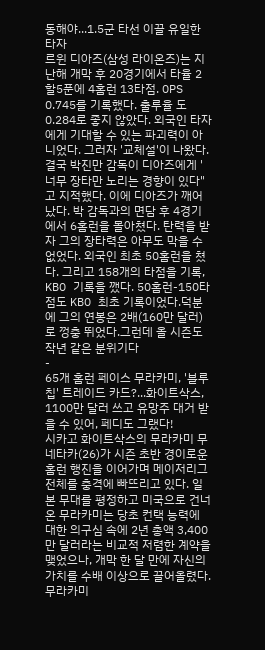동해야...1.5군 타선 이끌 유일한 타자
르윈 디아즈(삼성 라이온즈)는 지난해 개막 후 20경기에서 타율 2할5푼에 4홈런 13타점. OPS 0.745를 기록했다. 출루율 도 0.284로 좋지 않았다. 외국인 타자에게 기대할 수 있는 파괴력이 아니었다. 그러자 '교체설'이 나왔다.결국 박진만 감독이 디아즈에게 '너무 장타만 노리는 경향이 있다"고 지적했다. 이에 디아즈가 깨어났다. 박 감독과의 면담 후 4경기에서 6홈런을 몰아쳤다. 탄력을 받자 그의 장타력은 아무도 막을 수 없었다. 외국인 최초 50홈런을 쳤다. 그리고 158개의 타점을 기록, KBO 기록을 깼다. 50홈런-150타점도 KBO 최초 기록이었다.덕분에 그의 연봉은 2배(160만 달러)로 껑충 뛰었다.그런데 올 시즌도 작년 같은 분위기다
-
65개 홈런 페이스 무라카미, '블루칩' 트레이드 카드?...화이트삭스, 1100만 달러 쓰고 유망주 대거 받을 수 있어, 페디도 그랬다!
시카고 화이트삭스의 무라카미 무네타카(26)가 시즌 초반 경이로운 홈런 행진을 이어가며 메이저리그 전체를 충격에 빠뜨리고 있다. 일본 무대를 평정하고 미국으로 건너온 무라카미는 당초 컨택 능력에 대한 의구심 속에 2년 총액 3,400만 달러라는 비교적 저렴한 계약을 맺었으나, 개막 한 달 만에 자신의 가치를 수배 이상으로 끌어올렸다.무라카미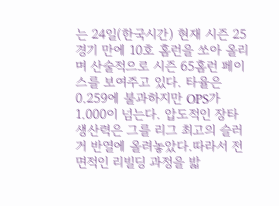는 24일(한국시간) 현재 시즌 25경기 만에 10호 홈런을 쏘아 올리며 산술적으로 시즌 65홈런 페이스를 보여주고 있다. 타율은 0.259에 불과하지만 OPS가 1.000이 넘는다. 압도적인 장타 생산력은 그를 리그 최고의 슬러거 반열에 올려놓았다.따라서 전면적인 리빌딩 과정을 밟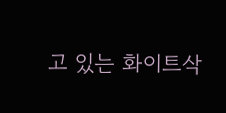고 있는 화이트삭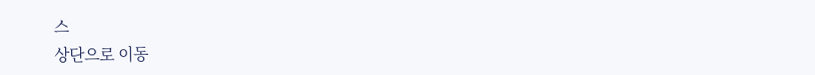스
상단으로 이동